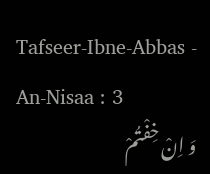Tafseer-Ibne-Abbas - An-Nisaa : 3
وَ اِنْ خِفْتُمْ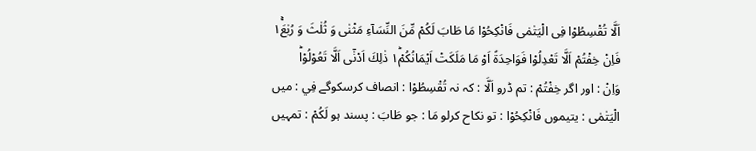اَلَّا تُقْسِطُوْا فِی الْیَتٰمٰى فَانْكِحُوْا مَا طَابَ لَكُمْ مِّنَ النِّسَآءِ مَثْنٰى وَ ثُلٰثَ وَ رُبٰعَ١ۚ فَاِنْ خِفْتُمْ اَلَّا تَعْدِلُوْا فَوَاحِدَةً اَوْ مَا مَلَكَتْ اَیْمَانُكُمْ١ؕ ذٰلِكَ اَدْنٰۤى اَلَّا تَعُوْلُوْاؕ
وَاِنْ : اور اگر خِفْتُمْ : تم ڈرو اَلَّا : کہ نہ تُقْسِطُوْا : انصاف کرسکوگے فِي : میں الْيَتٰمٰى : یتیموں فَانْكِحُوْا : تو نکاح کرلو مَا : جو طَابَ : پسند ہو لَكُمْ : تمہیں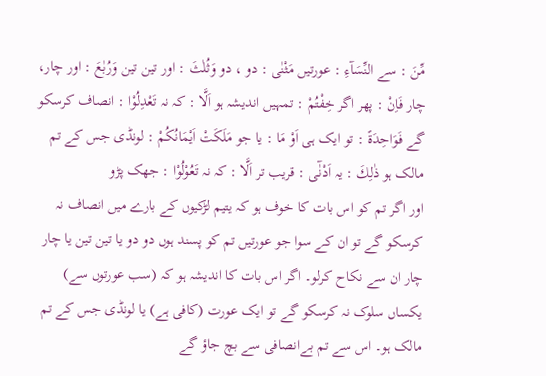مِّنَ : سے النِّسَآءِ : عورتیں مَثْنٰى : دو ، دو وَثُلٰثَ : اور تین تین وَرُبٰعَ : اور چار، چار فَاِنْ : پھر اگر خِفْتُمْ : تمہیں اندیشہ ہو اَلَّا : کہ نہ تَعْدِلُوْا : انصاف کرسکو گے فَوَاحِدَةً : تو ایک ہی اَوْ مَا : یا جو مَلَكَتْ اَيْمَانُكُمْ : لونڈی جس کے تم مالک ہو ذٰلِكَ : یہ اَدْنٰٓى : قریب تر اَلَّا : کہ نہ تَعُوْلُوْا : جھک پڑو
اور اگر تم کو اس بات کا خوف ہو کہ یتیم لڑکیوں کے بارے میں انصاف نہ کرسکو گے تو ان کے سوا جو عورتیں تم کو پسند ہوں دو دو یا تین تین یا چار چار ان سے نکاح کرلو۔ اگر اس بات کا اندیشہ ہو کہ (سب عورتوں سے) یکساں سلوک نہ کرسکو گے تو ایک عورت (کافی ہے) یا لونڈی جس کے تم مالک ہو۔ اس سے تم بےانصافی سے بچ جاؤ گے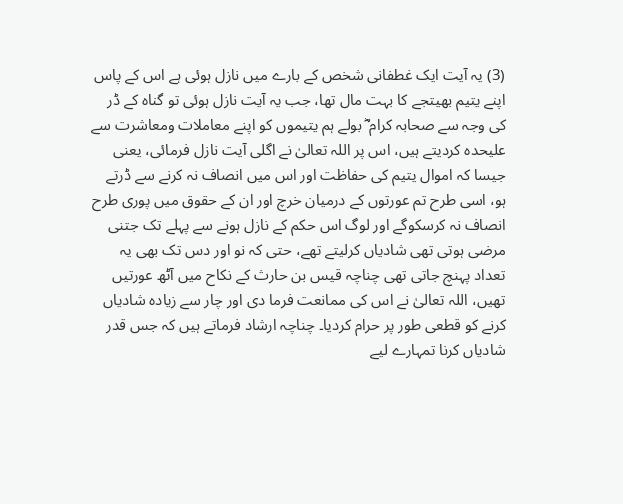(3) یہ آیت ایک غطفانی شخص کے بارے میں نازل ہوئی ہے اس کے پاس اپنے یتیم بھیتجے کا بہت مال تھا، جب یہ آیت نازل ہوئی تو گناہ کے ڈر کی وجہ سے صحابہ کرام ؓ بولے ہم یتیموں کو اپنے معاملات ومعاشرت سے علیحدہ کردیتے ہیں، اس پر اللہ تعالیٰ نے اگلی آیت نازل فرمائی، یعنی جیسا کہ اموال یتیم کی حفاظت اور اس میں انصاف نہ کرنے سے ڈرتے ہو، اسی طرح تم عورتوں کے درمیان خرچ اور ان کے حقوق میں پوری طرح انصاف نہ کرسکوگے اور لوگ اس حکم کے نازل ہونے سے پہلے تک جتنی مرضی ہوتی تھی شادیاں کرلیتے تھے، حتی کہ نو اور دس تک بھی یہ تعداد پہنچ جاتی تھی چناچہ قیس بن حارث کے نکاح میں آٹھ عورتیں تھیں، اللہ تعالیٰ نے اس کی ممانعت فرما دی اور چار سے زیادہ شادیاں کرنے کو قطعی طور پر حرام کردیا۔ چناچہ ارشاد فرماتے ہیں کہ جس قدر شادیاں کرنا تمہارے لیے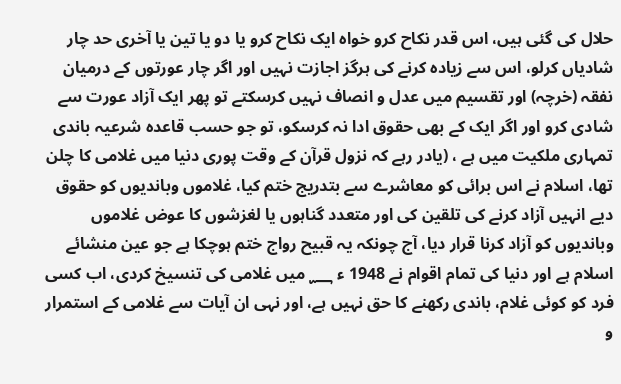حلال کی گئی ہیں، اس قدر نکاح کرو خواہ ایک نکاح کرو یا دو یا تین یا آخری حد چار شادیاں کرلو، اس سے زیادہ کرنے کی ہرگز اجازت نہیں اور اگر چار عورتوں کے درمیان نفقہ (خرچہ) اور تقسیم میں عدل و انصاف نہیں کرسکتے تو پھر ایک آزاد عورت سے شادی کرو اور اگر ایک کے بھی حقوق ادا نہ کرسکو، تو جو حسب قاعدہ شرعیہ باندی تمہاری ملکیت میں ہے ، (یادر رہے کہ نزول قرآن کے وقت پوری دنیا میں غلامی کا چلن تھا، اسلام نے اس برائی کو معاشرے سے بتدریج ختم کیا، غلاموں وباندیوں کو حقوق دیے انہیں آزاد کرنے کی تلقین کی اور متعدد گناہوں یا لغزشوں کا عوض غلاموں وباندیوں کو آزاد کرنا قرار دیا، آج چونکہ یہ قبیح رواج ختم ہوچکا ہے جو عین منشائے اسلام ہے اور دنیا کی تمام اقوام نے 1948 ء ؁ میں غلامی کی تنسیخ کردی، اب کسی فرد کو کوئی غلام، باندی رکھنے کا حق نہیں ہے، اور نہی ان آیات سے غلامی کے استمرار و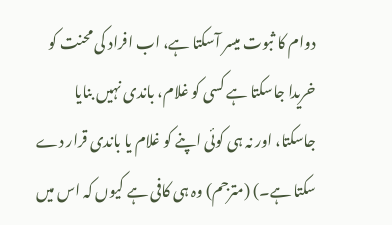دوام کا ثبوت میسر آسکتا ہے، اب افراد کی محنت کو خریدا جاسکتا ہے کسی کو غلام، باندی نہیں بنایا جاسکتا، اور نہ ہی کوئی اپنے کو غلام یا باندی قرار دے سکتا ہے۔) (مترجم) وہ ہی کافی ہے کیوں کہ اس میں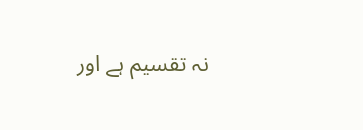نہ تقسیم ہے اور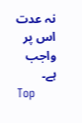نہ عدت اس پر واجب ہے۔
Top